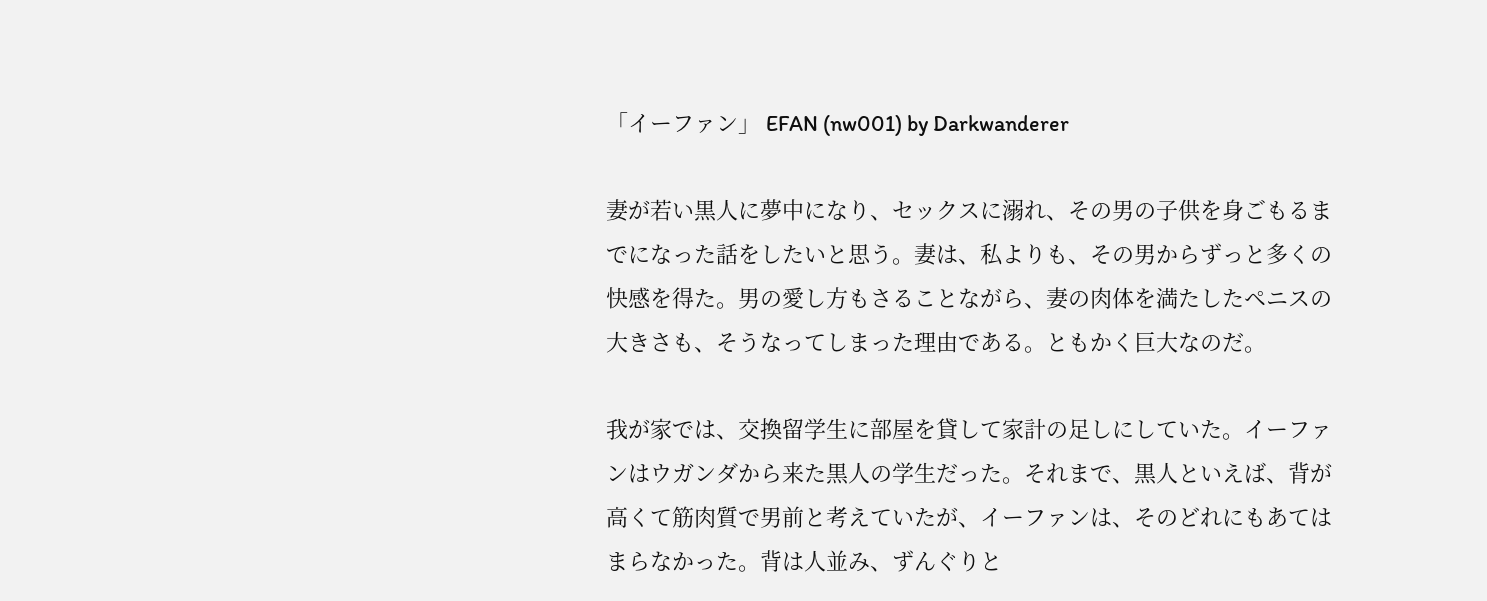「イーファン」 EFAN (nw001) by Darkwanderer

妻が若い黒人に夢中になり、セックスに溺れ、その男の子供を身ごもるまでになった話をしたいと思う。妻は、私よりも、その男からずっと多くの快感を得た。男の愛し方もさることながら、妻の肉体を満たしたペニスの大きさも、そうなってしまった理由である。ともかく巨大なのだ。

我が家では、交換留学生に部屋を貸して家計の足しにしていた。イーファンはウガンダから来た黒人の学生だった。それまで、黒人といえば、背が高くて筋肉質で男前と考えていたが、イーファンは、そのどれにもあてはまらなかった。背は人並み、ずんぐりと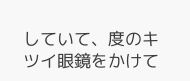していて、度のキツイ眼鏡をかけて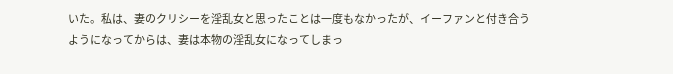いた。私は、妻のクリシーを淫乱女と思ったことは一度もなかったが、イーファンと付き合うようになってからは、妻は本物の淫乱女になってしまっ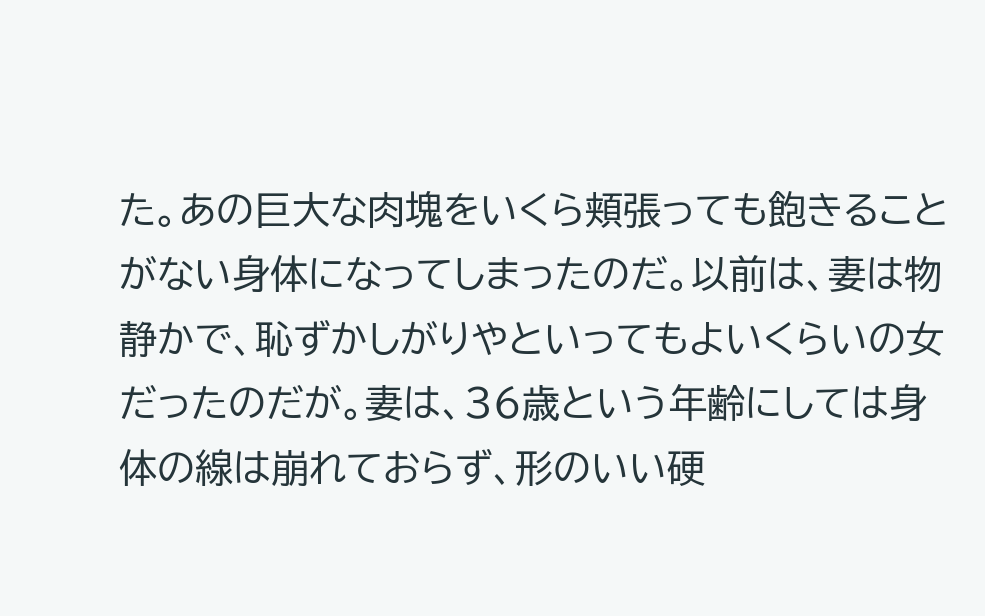た。あの巨大な肉塊をいくら頬張っても飽きることがない身体になってしまったのだ。以前は、妻は物静かで、恥ずかしがりやといってもよいくらいの女だったのだが。妻は、36歳という年齢にしては身体の線は崩れておらず、形のいい硬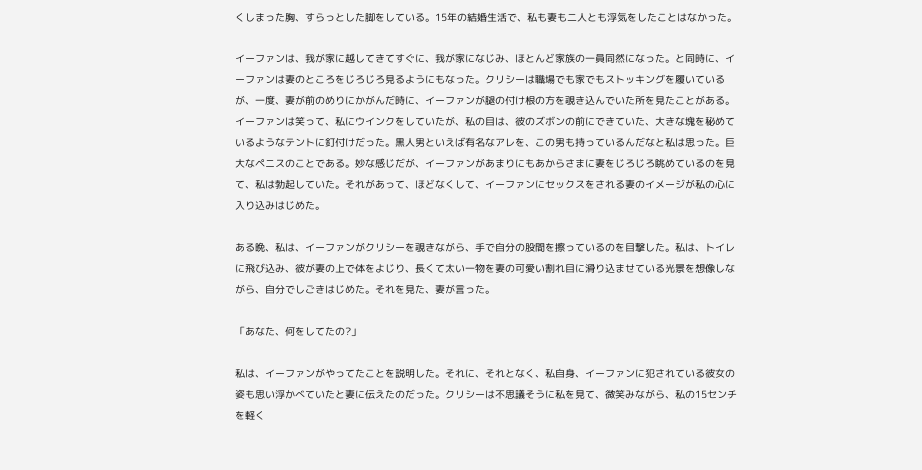くしまった胸、すらっとした脚をしている。15年の結婚生活で、私も妻も二人とも浮気をしたことはなかった。

イーファンは、我が家に越してきてすぐに、我が家になじみ、ほとんど家族の一員同然になった。と同時に、イーファンは妻のところをじろじろ見るようにもなった。クリシーは職場でも家でもストッキングを履いているが、一度、妻が前のめりにかがんだ時に、イーファンが腿の付け根の方を覗き込んでいた所を見たことがある。イーファンは笑って、私にウインクをしていたが、私の目は、彼のズボンの前にできていた、大きな塊を秘めているようなテントに釘付けだった。黒人男といえば有名なアレを、この男も持っているんだなと私は思った。巨大なペニスのことである。妙な感じだが、イーファンがあまりにもあからさまに妻をじろじろ眺めているのを見て、私は勃起していた。それがあって、ほどなくして、イーファンにセックスをされる妻のイメージが私の心に入り込みはじめた。

ある晩、私は、イーファンがクリシーを覗きながら、手で自分の股間を擦っているのを目撃した。私は、トイレに飛び込み、彼が妻の上で体をよじり、長くて太い一物を妻の可愛い割れ目に滑り込ませている光景を想像しながら、自分でしごきはじめた。それを見た、妻が言った。

「あなた、何をしてたの?」

私は、イーファンがやってたことを説明した。それに、それとなく、私自身、イーファンに犯されている彼女の姿も思い浮かべていたと妻に伝えたのだった。クリシーは不思議そうに私を見て、微笑みながら、私の15センチを軽く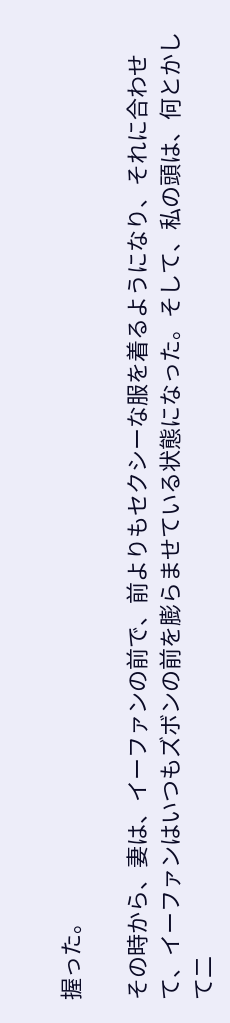握った。

その時から、妻は、イーファンの前で、前よりもセクシーな服を着るようになり、それに合わせて、イーファンはいつもズボンの前を膨らませている状態になった。そして、私の頭は、何とかして二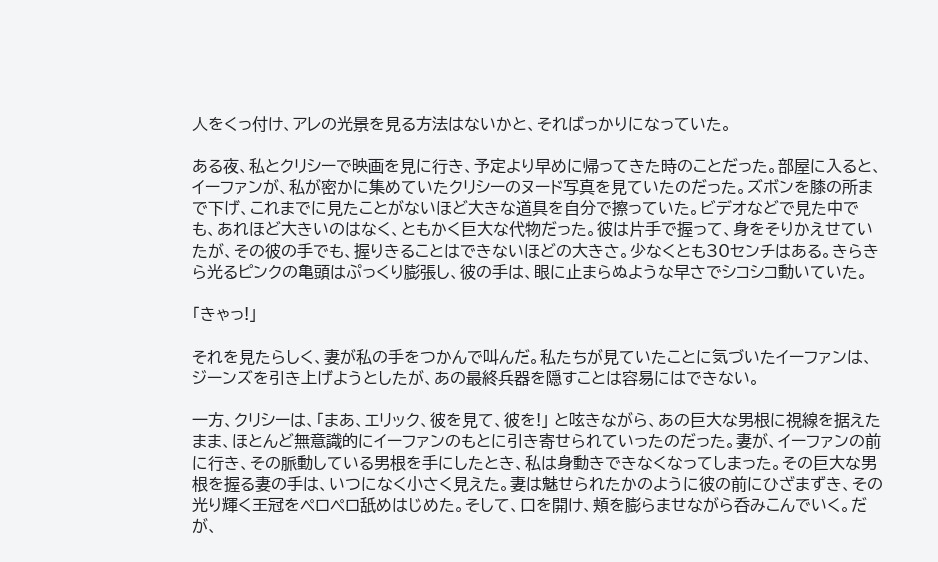人をくっ付け、アレの光景を見る方法はないかと、そればっかりになっていた。

ある夜、私とクリシーで映画を見に行き、予定より早めに帰ってきた時のことだった。部屋に入ると、イーファンが、私が密かに集めていたクリシーのヌード写真を見ていたのだった。ズボンを膝の所まで下げ、これまでに見たことがないほど大きな道具を自分で擦っていた。ビデオなどで見た中でも、あれほど大きいのはなく、ともかく巨大な代物だった。彼は片手で握って、身をそりかえせていたが、その彼の手でも、握りきることはできないほどの大きさ。少なくとも30センチはある。きらきら光るピンクの亀頭はぷっくり膨張し、彼の手は、眼に止まらぬような早さでシコシコ動いていた。

「きゃっ!」

それを見たらしく、妻が私の手をつかんで叫んだ。私たちが見ていたことに気づいたイーファンは、ジーンズを引き上げようとしたが、あの最終兵器を隠すことは容易にはできない。

一方、クリシーは、「まあ、エリック、彼を見て、彼を!」 と呟きながら、あの巨大な男根に視線を据えたまま、ほとんど無意識的にイーファンのもとに引き寄せられていったのだった。妻が、イーファンの前に行き、その脈動している男根を手にしたとき、私は身動きできなくなってしまった。その巨大な男根を握る妻の手は、いつになく小さく見えた。妻は魅せられたかのように彼の前にひざまずき、その光り輝く王冠をペロペロ舐めはじめた。そして、口を開け、頬を膨らませながら呑みこんでいく。だが、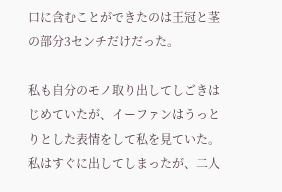口に含むことができたのは王冠と茎の部分3センチだけだった。

私も自分のモノ取り出してしごきはじめていたが、イーファンはうっとりとした表情をして私を見ていた。私はすぐに出してしまったが、二人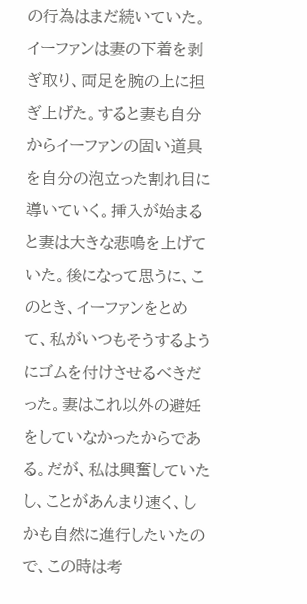の行為はまだ続いていた。イーファンは妻の下着を剥ぎ取り、両足を腕の上に担ぎ上げた。すると妻も自分からイーファンの固い道具を自分の泡立った割れ目に導いていく。挿入が始まると妻は大きな悲鳴を上げていた。後になって思うに、このとき、イーファンをとめて、私がいつもそうするようにゴムを付けさせるべきだった。妻はこれ以外の避妊をしていなかったからである。だが、私は興奮していたし、ことがあんまり速く、しかも自然に進行したいたので、この時は考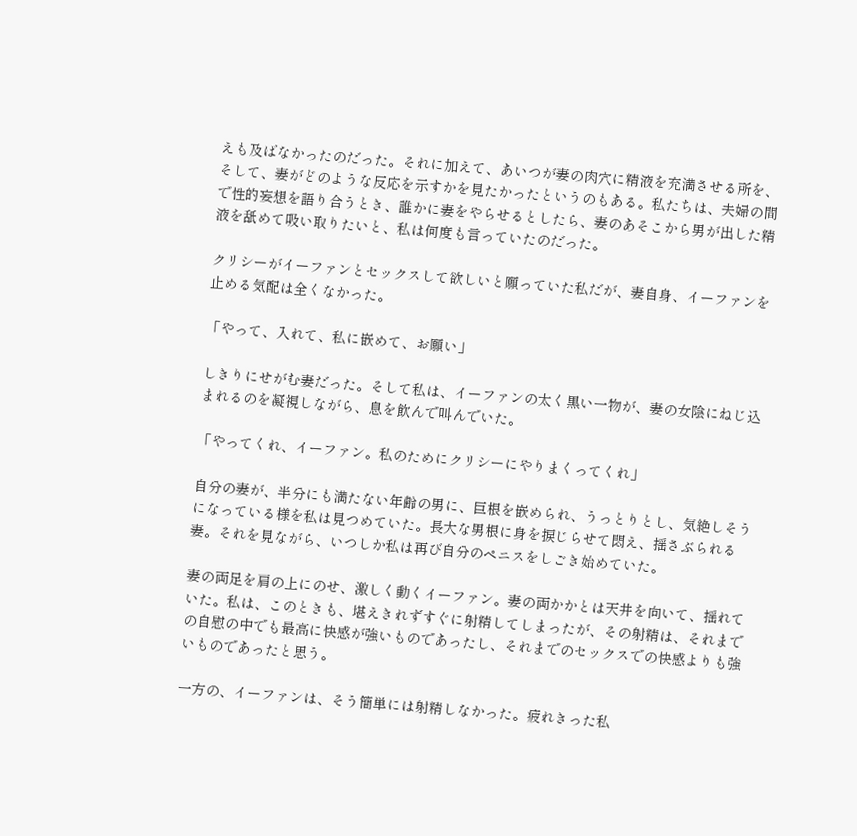えも及ばなかったのだった。それに加えて、あいつが妻の肉穴に精液を充満させる所を、そして、妻がどのような反応を示すかを見たかったというのもある。私たちは、夫婦の間で性的妄想を語り合うとき、誰かに妻をやらせるとしたら、妻のあそこから男が出した精液を舐めて吸い取りたいと、私は何度も言っていたのだった。

クリシーがイーファンとセックスして欲しいと願っていた私だが、妻自身、イーファンを止める気配は全くなかった。

「やって、入れて、私に嵌めて、お願い」

しきりにせがむ妻だった。そして私は、イーファンの太く黒い一物が、妻の女陰にねじ込まれるのを凝視しながら、息を飲んで叫んでいた。

「やってくれ、イーファン。私のためにクリシーにやりまくってくれ」

自分の妻が、半分にも満たない年齢の男に、巨根を嵌められ、うっとりとし、気絶しそうになっている様を私は見つめていた。長大な男根に身を捩じらせて悶え、揺さぶられる妻。それを見ながら、いつしか私は再び自分のペニスをしごき始めていた。

妻の両足を肩の上にのせ、激しく動くイーファン。妻の両かかとは天井を向いて、揺れていた。私は、このときも、堪えきれずすぐに射精してしまったが、その射精は、それまでの自慰の中でも最高に快感が強いものであったし、それまでのセックスでの快感よりも強いものであったと思う。

一方の、イーファンは、そう簡単には射精しなかった。疲れきった私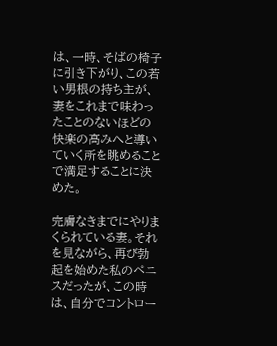は、一時、そばの椅子に引き下がり、この若い男根の持ち主が、妻をこれまで味わったことのないほどの快楽の高みへと導いていく所を眺めることで満足することに決めた。

完膚なきまでにやりまくられている妻。それを見ながら、再び勃起を始めた私のペニスだったが、この時は、自分でコントロー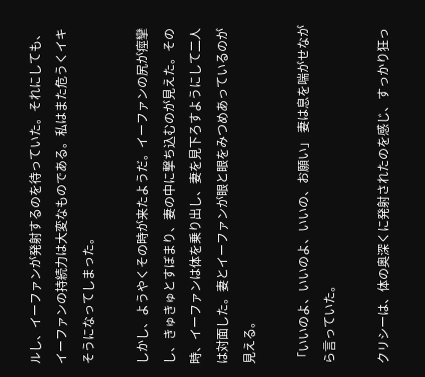ルし、イーファンが発射するのを待っていた。それにしても、イーファンの持続力は大変なものである。私はまた危うくイキそうになってしまった。

しかし、ようやくその時が来たようだ。イーファンの尻が痙攣し、きゅきゅとすぼまり、妻の中に撃ち込むのが見えた。その時、イーファンは体を乗り出し、妻を見下ろすようにして二人は対面した。妻とイーファンが眼と眼をみつめあっているのが見える。

「いいのよ、いいのよ、いいの、お願い」 妻は息を喘がせながら言っていた。

クリシーは、体の奥深くに発射されたのを感じ、すっかり狂っ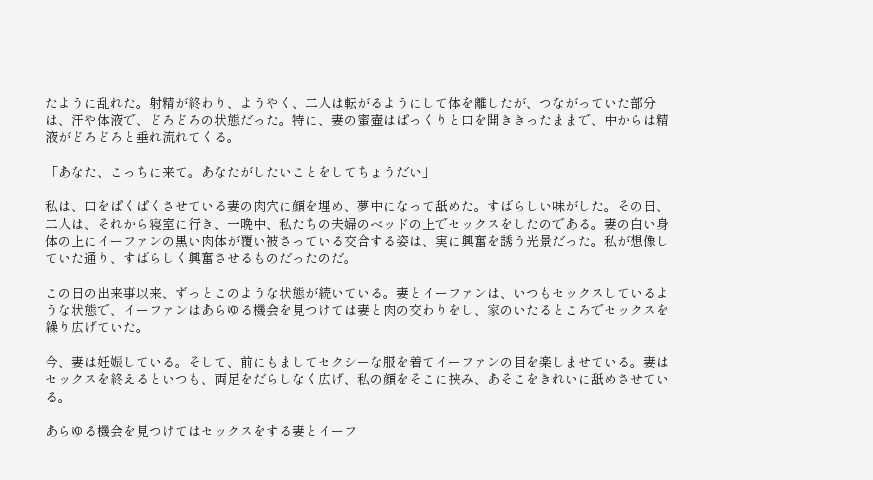たように乱れた。射精が終わり、ようやく、二人は転がるようにして体を離したが、つながっていた部分は、汗や体液で、どろどろの状態だった。特に、妻の蜜壷はぱっくりと口を開ききったままで、中からは精液がどろどろと垂れ流れてくる。

「あなた、こっちに来て。あなたがしたいことをしてちょうだい」

私は、口をぱくぱくさせている妻の肉穴に顔を埋め、夢中になって舐めた。すばらしい味がした。その日、二人は、それから寝室に行き、一晩中、私たちの夫婦のベッドの上でセックスをしたのである。妻の白い身体の上にイーファンの黒い肉体が覆い被さっている交合する姿は、実に興奮を誘う光景だった。私が想像していた通り、すばらしく興奮させるものだったのだ。

この日の出来事以来、ずっとこのような状態が続いている。妻とイーファンは、いつもセックスしているような状態で、イーファンはあらゆる機会を見つけては妻と肉の交わりをし、家のいたるところでセックスを繰り広げていた。

今、妻は妊娠している。そして、前にもましてセクシーな服を着てイーファンの目を楽しませている。妻はセックスを終えるといつも、両足をだらしなく広げ、私の顔をそこに挟み、あそこをきれいに舐めさせている。

あらゆる機会を見つけてはセックスをする妻とイーフ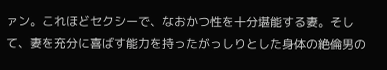ァン。これほどセクシーで、なおかつ性を十分堪能する妻。そして、妻を充分に喜ばす能力を持ったがっしりとした身体の絶倫男の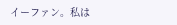イーファン。私は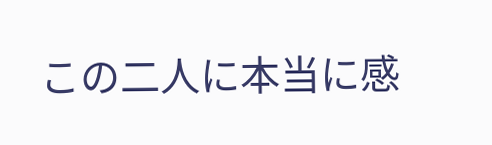この二人に本当に感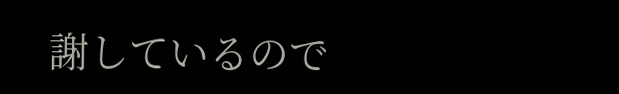謝しているので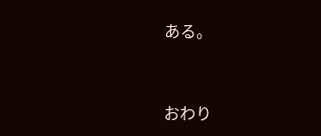ある。


おわり